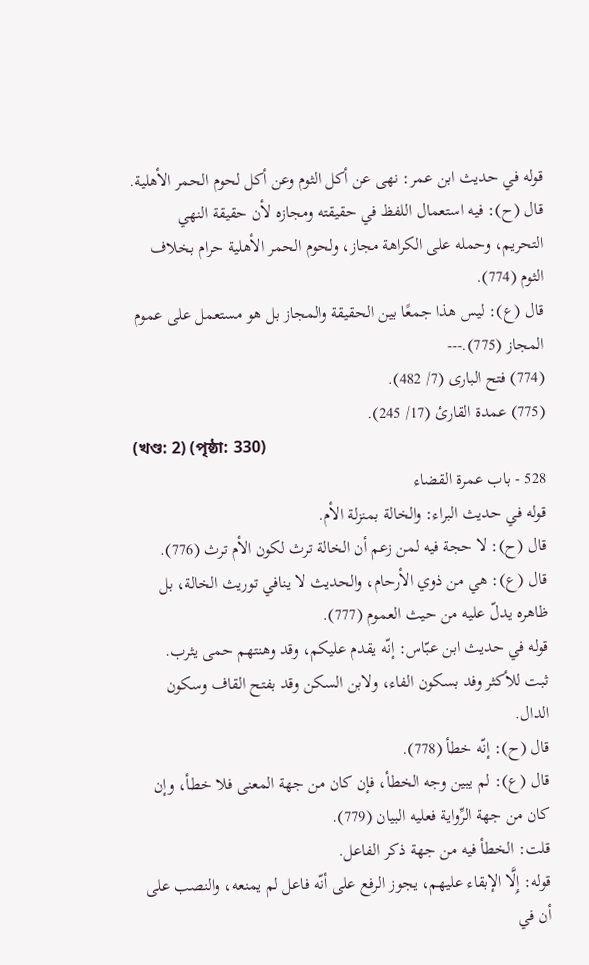قوله في حديث ابن عمر: نهى عن أكل الثوم وعن أكل لحوم الحمر الأهلية.
قال (ح): فيه استعمال اللفظ في حقيقته ومجازه لأن حقيقة النهي التحريم، وحمله على الكراهة مجاز، ولحوم الحمر الأهلية حرام بخلاف الثوم (774).
قال (ع): ليس هذا جمعًا بين الحقيقة والمجاز بل هو مستعمل على عموم المجاز (775).---
(774) فتح البارى (7/ 482).
(775) عمدة القارئ (17/ 245).
(খণ্ড: 2) (পৃষ্ঠা: 330)
528 - باب عمرة القضاء
قوله في حديث البراء: والخالة بمنزلة الأم.
قال (ح): لا حجة فيه لمن زعم أن الخالة ترث لكون الأم ترث (776).
قال (ع): هي من ذوي الأرحام، والحديث لا ينافي توريث الخالة، بل ظاهره يدلّ عليه من حيث العموم (777).
قوله في حديث ابن عبّاس: إنّه يقدم عليكم، وقد وهنتهم حمى يثرب.
ثبت للأكثر وفد بسكون الفاء، ولابن السكن وقد بفتح القاف وسكون الدال.
قال (ح): إنّه خطأ (778).
قال (ع): لم يبين وجه الخطأ، فإن كان من جهة المعنى فلا خطأ، وإن كان من جهة الرِّواية فعليه البيان (779).
قلت: الخطأ فيه من جهة ذكر الفاعل.
قوله: إِلَّا الإبقاء عليهم، يجوز الرفع على أنّه فاعل لم يمنعه، والنصب على أن في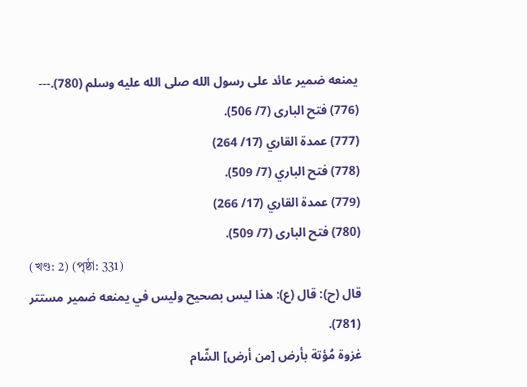يمنعه ضمير عائد على رسول الله صلى الله عليه وسلم (780).---
(776) فتح البارى (7/ 506).
(777) عمدة القاري (17/ 264)
(778) فتح الباري (7/ 509).
(779) عمدة القاري (17/ 266)
(780) فتح البارى (7/ 509).
(খণ্ড: 2) (পৃষ্ঠা: 331)
قال (ح): قال (ع): هذا ليس بصحيح وليس في يمنعه ضمير مستتر (781).
غزوة مُؤتة بأرض [من أرض] الشّام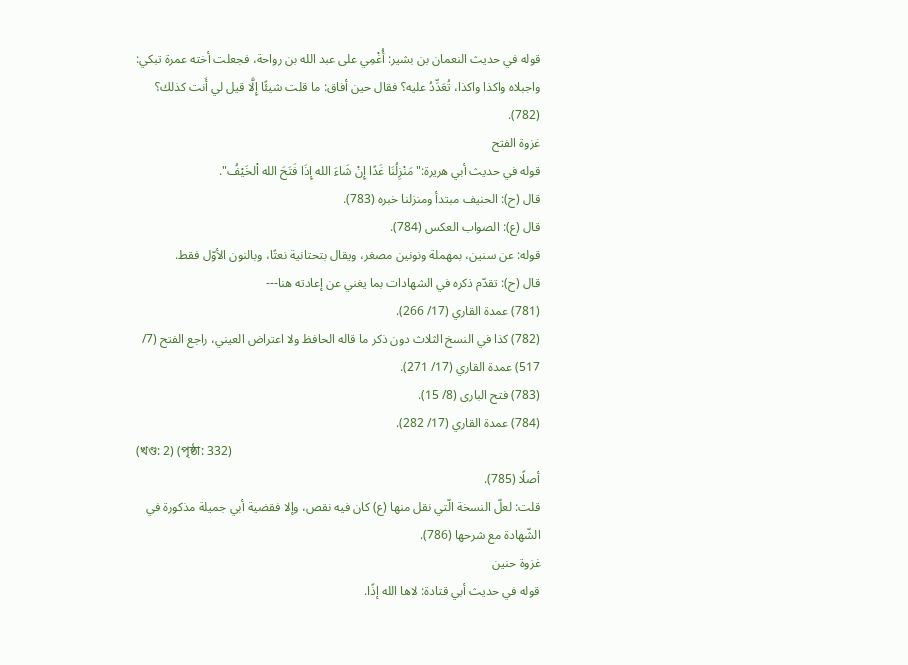قوله في حديث النعمان بن بشير: أُغْمِي على عبد الله بن رواحة، فجعلت أخته عمرة تبكي: واجبلاه واكذا واكذا، تُعَدِّدُ عليه؟ فقال حين أفاق: ما قلت شيئًا إِلَّا قيل لي أَنت كذلك؟ (782).
غزوة الفتح
قوله في حديث أبي هريرة:"مَنْزِلُنَا غَدًا إِنْ شَاءَ الله إِذَا فَتَحَ الله اْلخَيْفُ".
قال (ح): الحنيف مبتدأ ومنزلنا خبره (783).
قال (ع): الصواب العكس (784).
قوله: عن سنين، بمهملة ونونين مصغر، ويقال بتحتانية نعتًا، وبالنون الأوّل فقط.
قال (ح): تقدّم ذكره في الشهادات بما يغني عن إعادته هنا---
(781) عمدة القاري (17/ 266).
(782) كذا في النسخ الثلاث دون ذكر ما قاله الحافظ ولا اعتراض العيني، راجع الفتح (7/ 517) عمدة القاري (17/ 271).
(783) فتح البارى (8/ 15).
(784) عمدة القاري (17/ 282).
(খণ্ড: 2) (পৃষ্ঠা: 332)
أصلًا (785).
قلت: لعلّ النسخة الّتي نقل منها (ع) كان فيه نقص، وإلا فقضية أبي جميلة مذكورة في الشّهادة مع شرحها (786).
غزوة حنين
قوله في حديث أبي قتادة: لاها الله إذًا.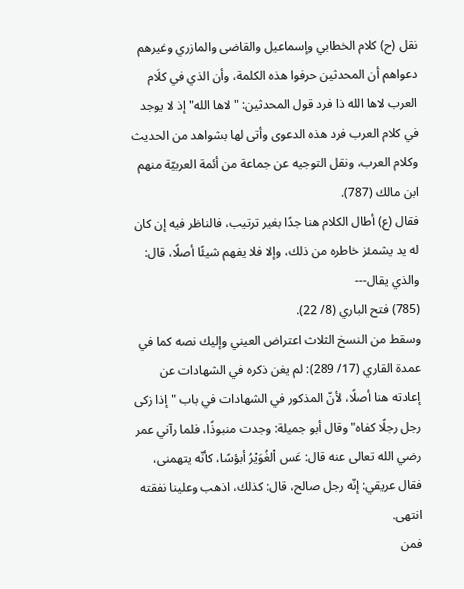نقل (ح) كلام الخطابي وإسماعيل والقاضى والمازري وغيرهم دعواهم أن المحدثين حرفوا هذه الكلمة، وأن الذي في كلَام العرب لاها الله ذا فرد قول المحدثين: "لاها الله" إذ لا يوجد في كلام العرب فرد هذه الدعوى وأتى لها بشواهد من الحديث وكلام العرب، ونقل التوجيه عن جماعة من أئمة العربيّة منهم ابن مالك (787).
فقال (ع) أطال الكلام هنا جدًا بغير ترتيب، فالناظر فيه إن كان له يد يشمئز خاطره من ذلك، وإلا فلا يفهم شيئًا أصلًا، قال: والذي يقال---
(785) فتح الباري (8/ 22).
وسقط من النسخ الثلاث اعتراض العيني وإليك نصه كما في عمدة القاري (17/ 289): لم يغن ذكره في الشهادات عن إعادته هنا أصلًا، لأنّ المذكور في الشهادات في باب "إذا زكى رجل رجلًا كفاه" وقال أبو جميلة: وجدت منبوذًا، فلما رآني عمر رضي الله تعالى عنه قال: عَس اْلغُوَيْرُ أبؤسًا، كأنّه يتهمنى، فقال عريقي: إنّه رجل صالح، قال: كذلك، اذهب وعلينا نفقته انتهى.
فمن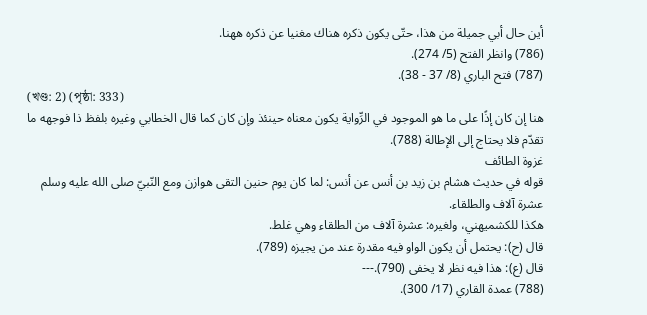أين حال أبي جميلة من هذا، حتّى يكون ذكره هناك مغنيا عن ذكره ههنا.
(786) وانظر الفتح (5/ 274).
(787) فتح الباري (8/ 37 - 38).
(খণ্ড: 2) (পৃষ্ঠা: 333)
هنا إن كان إذًا على ما هو الموجود في الرِّواية يكون معناه حينئذ وإن كان كما قال الخطابي وغيره بلفظ ذا فوجهه ما تقدّم فلا يحتاج إلى الإطالة (788).
غزوة الطائف
قوله في حديث هشام بن زيد بن أنس عن أنس: لما كان يوم حنين التقى هوازن ومع النّبيّ صلى الله عليه وسلم عشرة آلاف والطلقاء.
هكذا للكشميهني، ولغيره: عشرة آلاف من الطلقاء وهي غلط.
قال (ح): يحتمل أن يكون الواو فيه مقدرة عند من يجيزه (789).
قال (ع): هذا فيه نظر لا يخفى (790).---
(788) عمدة القاري (17/ 300).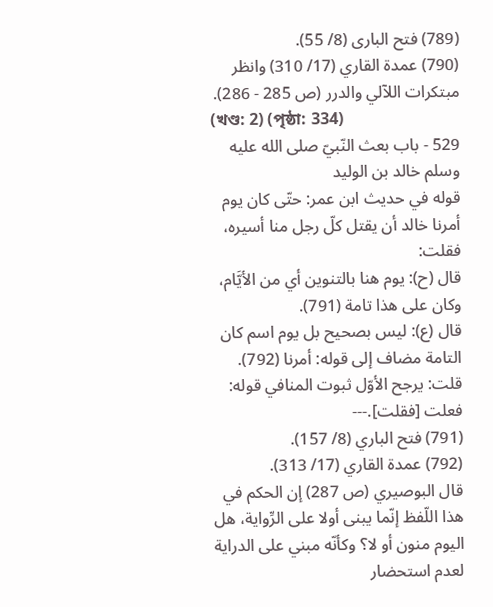(789) فتح البارى (8/ 55).
(790) عمدة القاري (17/ 310) وانظر مبتكرات اللآلي والدرر (ص 285 - 286).
(খণ্ড: 2) (পৃষ্ঠা: 334)
529 - باب بعث النّبيّ صلى الله عليه وسلم خالد بن الوليد
قوله في حديث ابن عمر: حتّى كان يوم أمرنا خالد أن يقتل كلّ رجل منا أسيره، فقلت:
قال (ح): يوم هنا بالتنوين أي من الأيَّام، وكان على هذا تامة (791).
قال (ع): ليس بصحيح بل يوم اسم كان التامة مضاف إلى قوله: أمرنا (792).
قلت: يرجح الأوّل ثبوت المنافي قوله: فعلت [فقلت].---
(791) فتح الباري (8/ 157).
(792) عمدة القاري (17/ 313).
قال البوصيري (ص 287) إن الحكم في هذا اللّفظ إنّما يبنى أولا على الرِّواية، هل اليوم منون أو لا؟ وكأنّه مبني على الدراية لعدم استحضار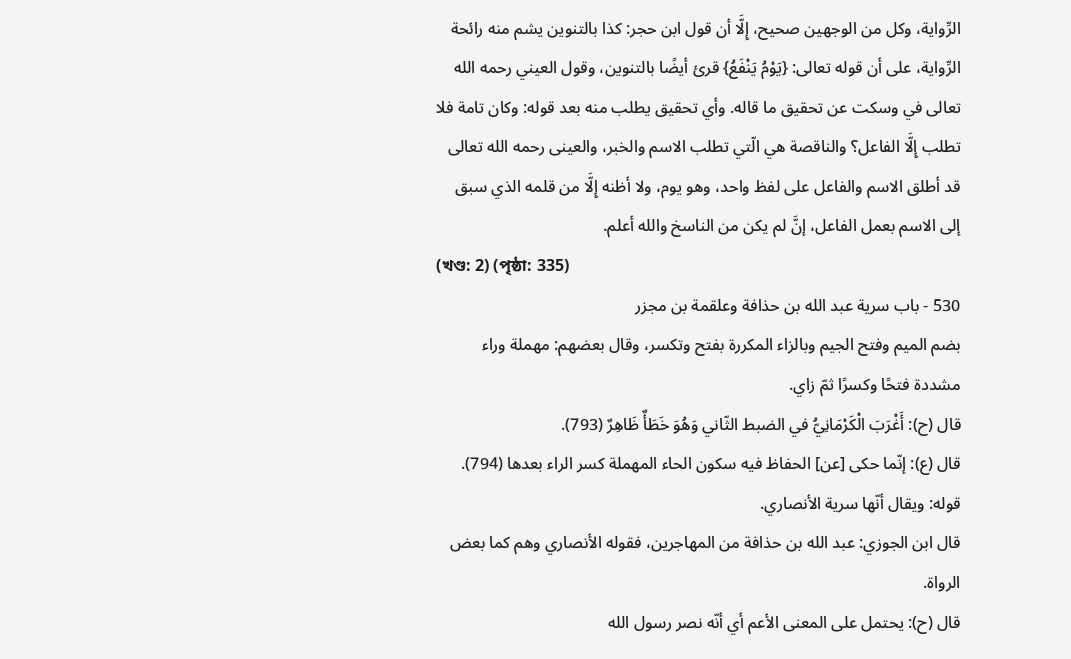الرِّواية، وكل من الوجهين صحيح، إِلَّا أن قول ابن حجر: كذا بالتنوين يشم منه رائحة الرِّواية، على أن قوله تعالى: {يَوْمُ يَنْفَعُ} قرئ أيضًا بالتنوين، وقول العيني رحمه الله تعالى في وسكت عن تحقيق ما قاله. وأي تحقيق يطلب منه بعد قوله: وكان تامة فلا تطلب إِلَّا الفاعل؟ والناقصة هي الّتي تطلب الاسم والخبر، والعينى رحمه الله تعالى قد أطلق الاسم والفاعل على لفظ واحد، وهو يوم، ولا أظنه إِلَّا من قلمه الذي سبق إلى الاسم بعمل الفاعل، إنَّ لم يكن من الناسخ والله أعلم.
(খণ্ড: 2) (পৃষ্ঠা: 335)
530 - باب سرية عبد الله بن حذافة وعلقمة بن مجزر
بضم الميم وفتح الجيم وبالزاء المكررة بفتح وتكسر، وقال بعضهم: مهملة وراء مشددة فتحًا وكسرًا ثمّ زاي.
قال (ح): أَغْرَبَ الْكَرْمَانِيُّ في الضبط الثّاني وَهُوَ خَطَأٌ ظَاهِرٌ (793).
قال (ع): إنّما حكى [عن] الحفاظ فيه سكون الحاء المهملة كسر الراء بعدها (794).
قوله: ويقال أنّها سرية الأنصاري.
قال ابن الجوزي: عبد الله بن حذافة من المهاجرين، فقوله الأنصاري وهم كما بعض الرواة.
قال (ح): يحتمل على المعنى الأعم أي أنّه نصر رسول الله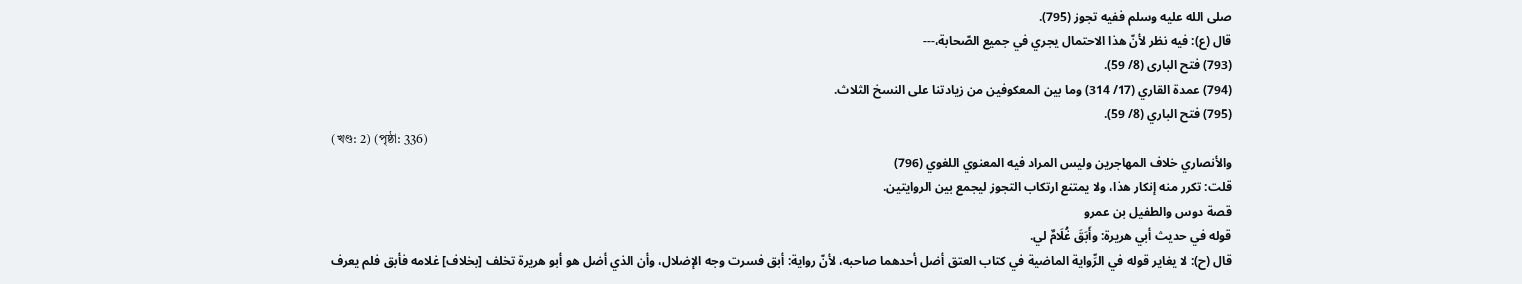صلى الله عليه وسلم ففيه تجوز (795).
قال (ع): فيه نظر لأنّ هذا الاحتمال يجري في جميع الصّحابة،---
(793) فتح البارى (8/ 59).
(794) عمدة القاري (17/ 314) وما بين المعكوفين من زيادتنا على النسخ الثلاث.
(795) فتح الباري (8/ 59).
(খণ্ড: 2) (পৃষ্ঠা: 336)
والأنصاري خلاف المهاجرين وليس المراد فيه المعنوي اللغوي (796)
قلت: تكرر منه إنكار هذا، ولا يمتنع ارتكاب التجوز ليجمع بين الروايتين.
قصة دوس والطفيل بن عمرو
قوله في حديث أبي هريرة: وأَبَقَ غُلَامٌ لي.
قال (ح): لا يغاير قوله في الرِّواية الماضية في كتاب العتق أضل أحدهما صاحبه، لأنّ رواية: أبق فسرت وجه الإضلال، وأن الذي أضل هو أبو هريرة تخلف [بخلاف] غلامه فأبق فلم يعرف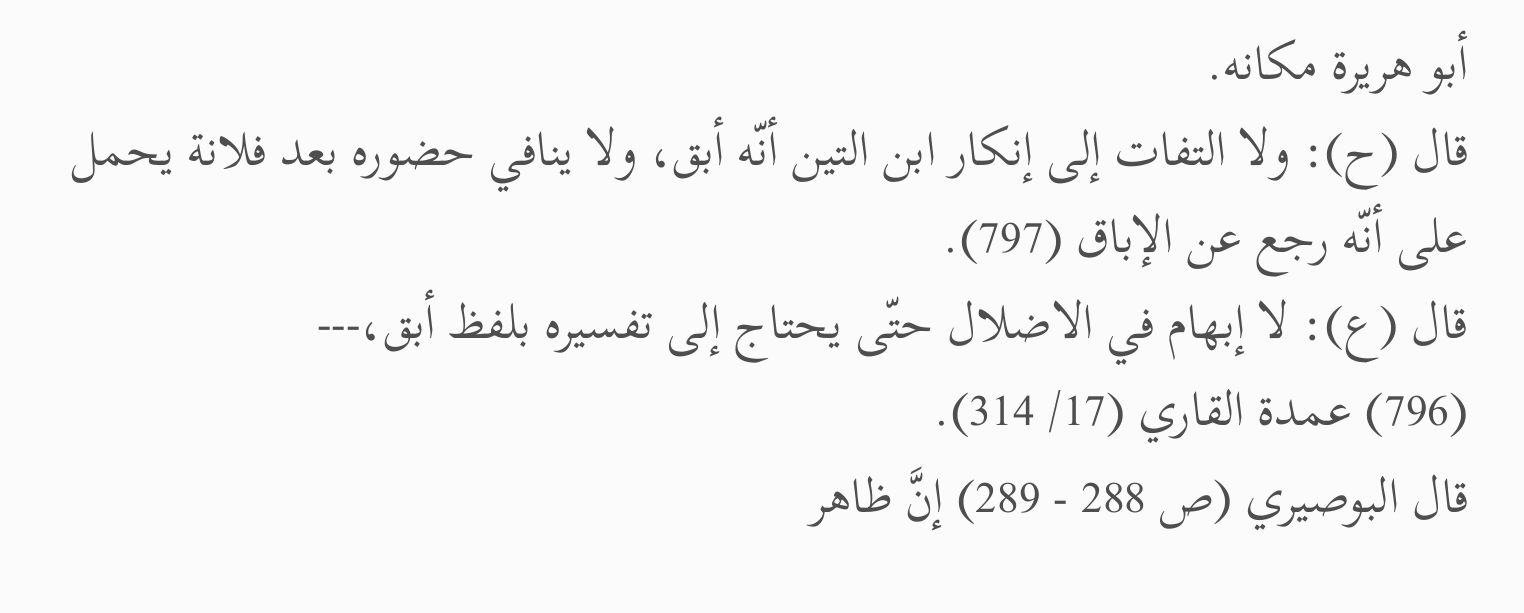أبو هريرة مكانه.
قال (ح): ولا التفات إلى إنكار ابن التين أنّه أبق، ولا ينافي حضوره بعد فلانة يحمل على أنّه رجع عن الإباق (797).
قال (ع): لا إبهام في الاضلال حتّى يحتاج إلى تفسيره بلفظ أبق،---
(796) عمدة القاري (17/ 314).
قال البوصيري (ص 288 - 289) إنَّ ظاهر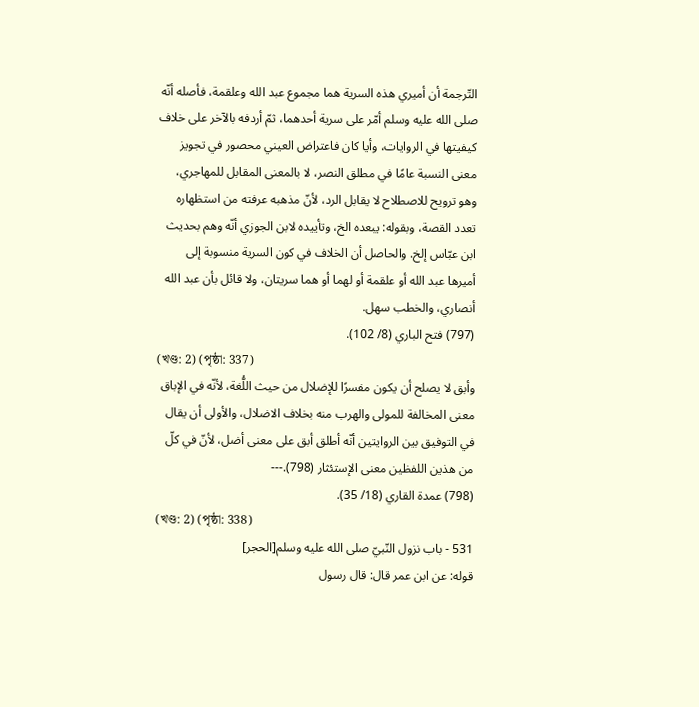التّرجمة أن أميري هذه السرية هما مجموع عبد الله وعلقمة، فأصله أنّه صلى الله عليه وسلم أمّر على سرية أحدهما، ثمّ أردفه بالآخر على خلاف كيفيتها في الروايات، وأيا كان فاعتراض العيني محصور في تجويز معنى النسبة عامًا في مطلق النصر، لا بالمعنى المقابل للمهاجري، وهو ترويح للاصطلاح لا يقابل الرد، لأنّ مذهبه عرفته من استظهاره تعدد القصة، وبقوله: يبعده الخ، وتأييده لابن الجوزي أنّه وهم بحديث ابن عبّاس إلخ. والحاصل أن الخلاف في كون السرية منسوبة إلى أميرها عبد الله أو علقمة أو لهما أو هما سريتان، ولا قائل بأن عبد الله أنصاري، والخطب سهل.
(797) فتح الباري (8/ 102).
(খণ্ড: 2) (পৃষ্ঠা: 337)
وأبق لا يصلح أن يكون مفسرًا للإضلال من حيث اللُّغة، لأنّه في الإباق معنى المخالفة للمولى والهرب منه بخلاف الاضلال، والأولى أن يقال في التوفيق بين الروايتين أنّه أطلق أبق على معنى أضل، لأنّ في كلّ من هذين اللفظين معنى الإستئثار (798).---
(798) عمدة القاري (18/ 35).
(খণ্ড: 2) (পৃষ্ঠা: 338)
531 - باب نزول النّبيّ صلى الله عليه وسلم[الحجر]
قوله: عن ابن عمر قال: قال رسول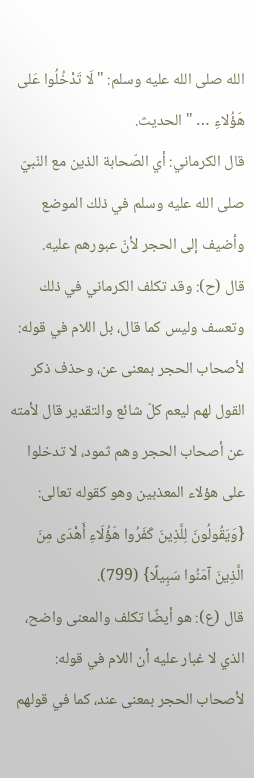الله صلى الله عليه وسلم: "لَا تَدْخُلُوا عَلى هَؤُلاءِ … " الحديث.
قال الكرماني: أي الصّحابة الذين مع النّبيّ صلى الله عليه وسلم في ذلك الموضع وأضيف إلى الحجر لأنّ عبورهم عليه.
قال (ح): وقد تكلف الكرماني في ذلك وتعسف وليس كما قال، بل اللام في قوله: لأصحاب الحجر بمعنى عن، وحذف ذكر القول لهم ليعم كلّ شائع والتقدير قال لأمته عن أصحاب الحجر وهم ثمود، لا تدخلوا على هؤلاء المعذبين وهو كقوله تعالى: {وَيَقُولُونَ لِلَّذِينَ كَفَرُوا هَؤُلَاءِ أَهْدَى مِنَ الَّذِينَ آمَنُوا سَبِيلًا} (799).
قال (ع): هو أيضًا تكلف والمعنى واضح، الذي لا غبار عليه أن اللام في قوله: لأصحاب الحجر بمعنى عند، كما في قولهم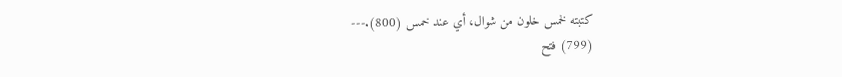كتبته لخمس خلون من شوال، أي عند خمس (800).---
(799) فتح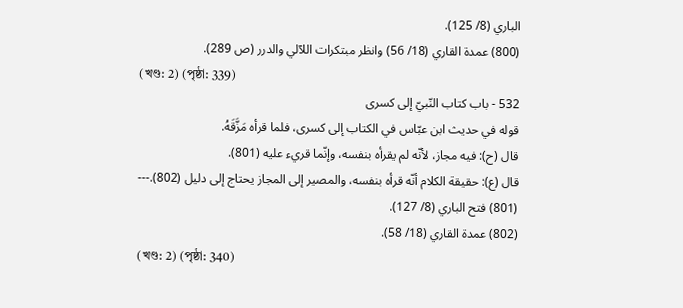الباري (8/ 125).
(800) عمدة القاري (18/ 56) وانظر مبتكرات اللآلي والدرر (ص 289).
(খণ্ড: 2) (পৃষ্ঠা: 339)
532 - باب كتاب النّبيّ إلى كسرى
قوله في حديث ابن عبّاس في الكتاب إلى كسرى، فلما قرأه مَزَّقَهُ.
قال (ح): فيه مجاز، لأنّه لم يقرأه بنفسه، وإنّما قريء عليه (801).
قال (ع): حقيقة الكلام أنّه قرأه بنفسه، والمصير إلى المجاز يحتاج إلى دليل (802).---
(801) فتح الباري (8/ 127).
(802) عمدة القاري (18/ 58).
(খণ্ড: 2) (পৃষ্ঠা: 340)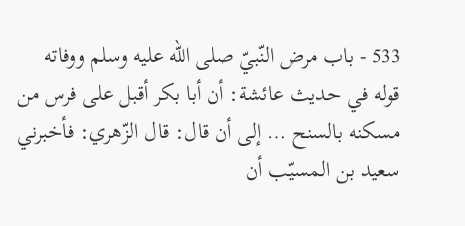533 - باب مرض النّبيّ صلى الله عليه وسلم ووفاته
قوله في حديث عائشة: أن أبا بكر أقبل على فرس من مسكنه بالسنح … إلى أن قال: قال الزّهري: فأخبرني سعيد بن المسيّب أن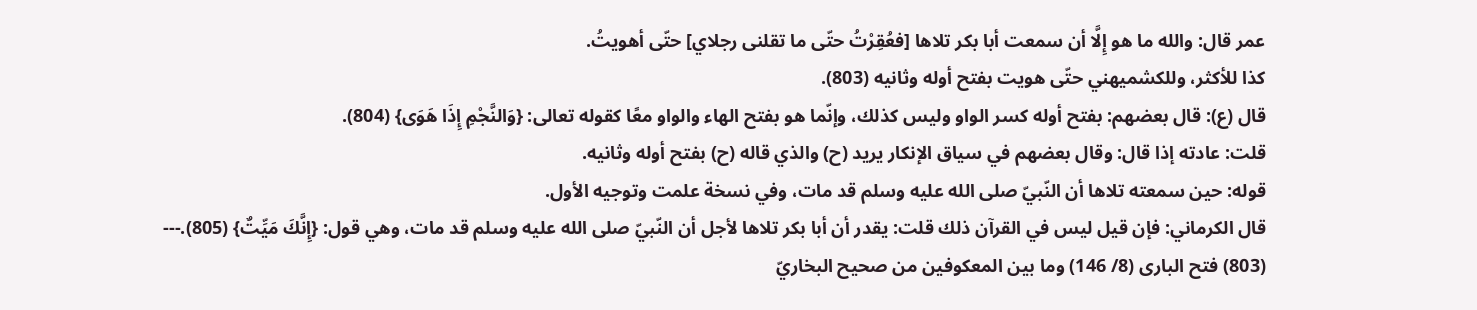عمر قال: والله ما هو إِلَّا أن سمعت أبا بكر تلاها [فعُقِرْتُ حتّى ما تقلنى رجلاي] حتّى أهويتُ.
كذا للأكثر، وللكشميهني حتّى هويت بفتح أوله وثانيه (803).
قال (ع): قال بعضهم: بفتح أوله كسر الواو وليس كذلك، وإنّما هو بفتح الهاء والواو معًا كقوله تعالى: {وَالنَّجْمِ إِذَا هَوَى} (804).
قلت: عادته إذا قال: وقال بعضهم في سياق الإنكار يريد (ح) والذي قاله (ح) بفتح أوله وثانيه.
قوله: حين سمعته تلاها أن النّبيّ صلى الله عليه وسلم قد مات، وفي نسخة علمت وتوجيه الأول.
قال الكرماني: فإن قيل ليس في القرآن ذلك قلت: يقدر أن أبا بكر تلاها لأجل أن النّبيّ صلى الله عليه وسلم قد مات، وهي قول: {إِنَّكَ مَيِّتٌ} (805).---
(803) فتح البارى (8/ 146) وما بين المعكوفين من صحيح البخاريّ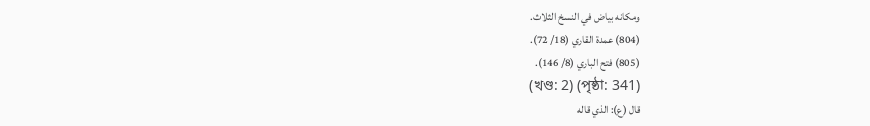ومكانه بياض في النسخ الثلاث.
(804) عمدة القاري (18/ 72).
(805) فتح الباري (8/ 146).
(খণ্ড: 2) (পৃষ্ঠা: 341)
قال (ع): الذي قاله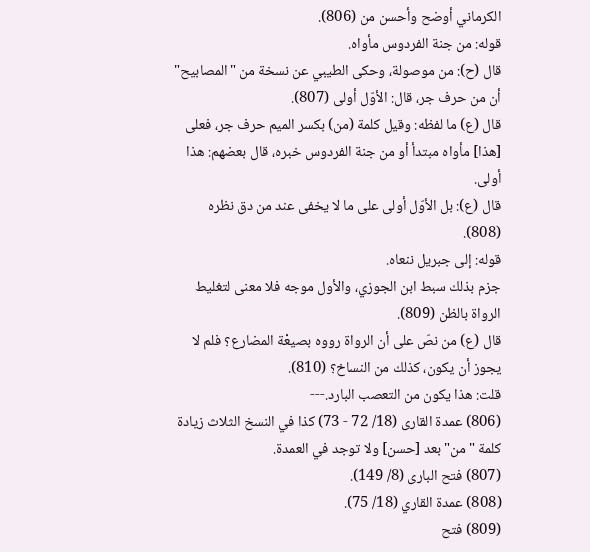الكرماني أوضح وأحسن من (806).
قوله: من جنة الفردوس مأواه.
قال (ح): من موصولة، وحكى الطيبي عن نسخة من "المصابيح" أن من حرف جر، قال: الأوّل أولى (807).
قال (ع) ما لفظه: وقيل كلمة (من) بكسر الميم حرف جر، فعلى [هذا] مأواه مبتدأ أو من جنة الفردوس خبره، قال بعضهم: هذا أولى.
قال (ع): بل الأوّل أولى على ما لا يخفى عند من دق نظره (808).
قوله: إلى جبريل ننعاه.
جزم بذلك سبط ابن الجوزي، والأول موجه فلا معنى لتغليط الرواة بالظن (809).
قال (ع) من نصّ على أن الرواة رووه بصيعْة المضارع؟ فلم لا يجوز أن يكون، كذلك من النساخ؟ (810).
قلت: هذا يكون من التعصب البارد.---
(806) عمدة القارى (18/ 72 - 73) كذا في النسخ الثلاث زيادة كلمة "من" بعد [حسن] ولا توجد في العمدة.
(807) فتح البارى (8/ 149).
(808) عمدة القاري (18/ 75).
(809) فتح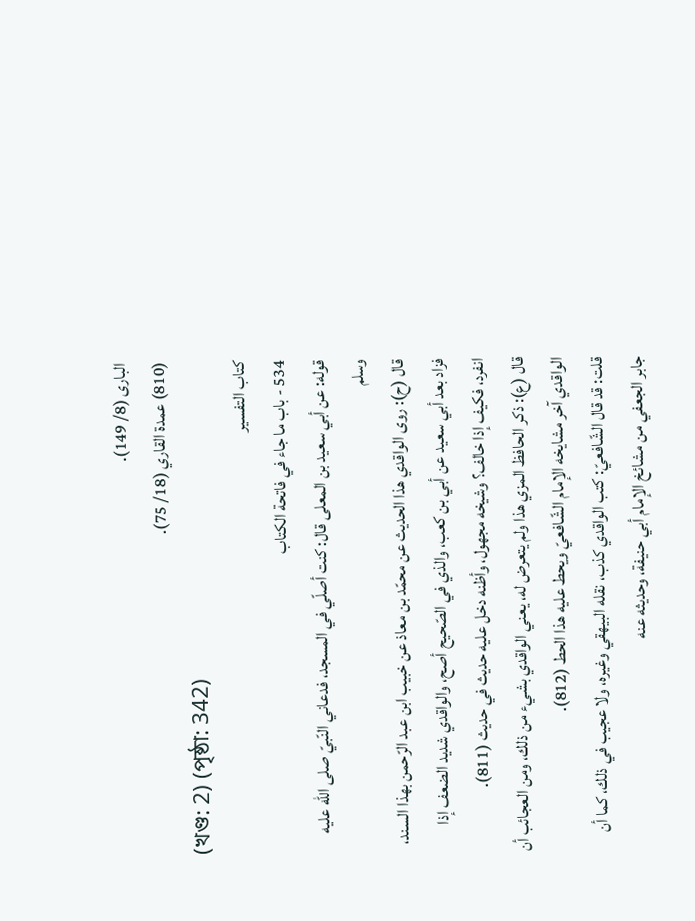البارى (8/ 149).
(810) عمدة القاري (18/ 75).
(খণ্ড: 2) (পৃষ্ঠা: 342)
كتاب التفسير
534 - باب ما جاء في فاتحة الكتاب
قوله: عن أبي سعيد بن المعلى قال: كنت أصلّي في المسجد، فدعاني النّبيّ صلى الله عليه وسلم
قال (ح): روى الواقدي هذا الحديث عن محمّد بن معاذ عن خبيب ابن عبد الرّحمن بهذا السند، فزاد بعد أبي سعيد عن أبي بن كعب، والذي في الصّحيح أصح، والواقدي شديد الضعف إذا انفرد، فكيف إذا خالف؟ وشيخه مجهول، وأظنه دخل عليه حديث في حديث (811).
قال (ع): ذكر الحافظ المزي هذا ولم يتعرض له، يعني الواقدي بشيء من ذلك، ومن العجائب أن الواقدي آخر مشايخه الإمام الشّافعيّ ويحط عليه هذا الحط (812).
قلت: قد قال الشّافعيّ: كتب الواقدي كذب، نقله البيهقي وغيره، ولا عجيب في ذلك، كما أن جابر الجعفي من مشائخ الإمام أبي حنيفة، وحديثه عنه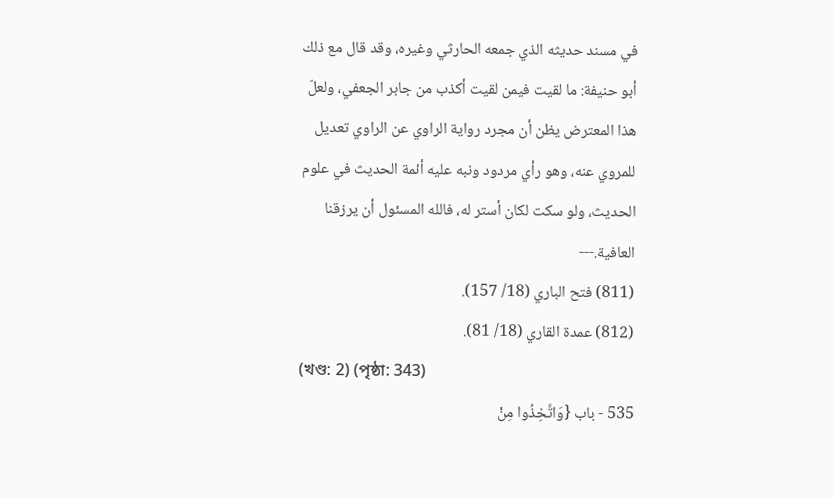في مسند حديثه الذي جمعه الحارثي وغيره، وقد قال مع ذلك أبو حنيفة: ما لقيت فيمن لقيت أكذب من جابر الجعفي، ولعلّ هذا المعترض يظن أن مجرد رواية الراوي عن الراوي تعديل للمروي عنه، وهو رأي مردود ونبه عليه أئمة الحديث في علوم الحديث، ولو سكت لكان أستر له، فالله المسئول أن يرزقنا العافية.---
(811) فتح الباري (18/ 157).
(812) عمدة القاري (18/ 81).
(খণ্ড: 2) (পৃষ্ঠা: 343)
535 - باب {وَاتَّخِذُوا مِنْ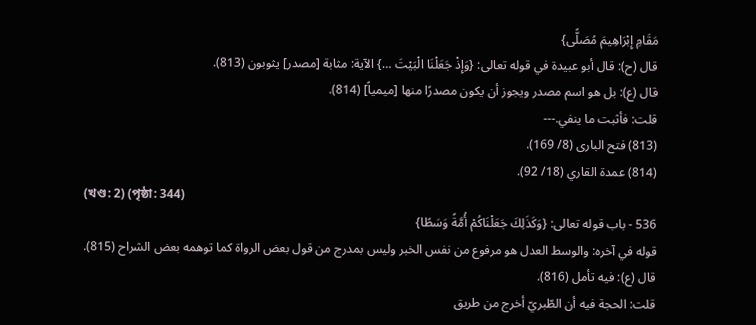مَقَامِ إِبْرَاهِيمَ مُصَلًّى}
قال (ح): قال أبو عبيدة في قوله تعالى: {وَإِذْ جَعَلْنَا الْبَيْتَ …} الآية: مثابة [مصدر] يثوبون (813).
قال (ع): بل هو اسم مصدر ويجوز أن يكون مصدرًا منها [ميمياً] (814).
قلت: فأثبت ما ينفي.---
(813) فتح البارى (8/ 169).
(814) عمدة القاري (18/ 92).
(খণ্ড: 2) (পৃষ্ঠা: 344)
536 - باب قوله تعالى: {وَكَذَلِكَ جَعَلْنَاكُمْ أُمَّةً وَسَطًا}
قوله في آخره: والوسط العدل هو مرفوع من نفس الخبر وليس بمدرج من قول بعض الرواة كما توهمه بعض الشراح (815).
قال (ع): فيه تأمل (816).
قلت: الحجة فيه أن الطّبريّ أخرج من طريق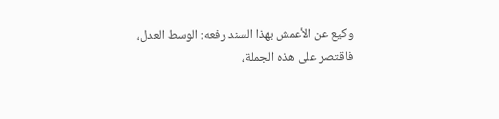وكيع عن الأعمش بهذا السند رفعه: الوسط العدل، فاقتصر على هذه الجملة،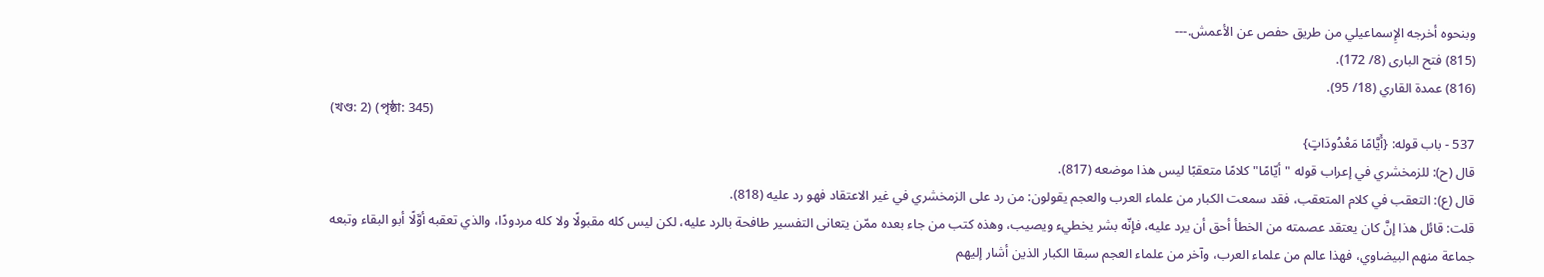وبنحوه أخرجه الإِسماعيلي من طريق حفص عن الأعمش.---
(815) فتح البارى (8/ 172).
(816) عمدة القاري (18/ 95).
(খণ্ড: 2) (পৃষ্ঠা: 345)
537 - باب قوله: {أَيَّامًا مَعْدُودَاتٍ}
قال (ح): للزمخشري في إعراب قوله "أيّامًا" كلامًا متعقبًا ليس هذا موضعه (817).
قال (ع): التعقب في كلام المتعقب، فقد سمعت الكبار من علماء العرب والعجم يقولون: من رد على الزمخشري في غير الاعتقاد فهو رد عليه (818).
قلت: قائل هذا إنَّ كان يعتقد عصمته من الخطأ أحق أن يرد عليه، فإنّه بشر يخطيء ويصيب، وهذه كتب من جاء بعده ممّن يتعانى التفسير طافحة بالرد عليه، لكن ليس كله مقبولًا ولا كله مردودًا، والذي تعقبه أوَّلًا أبو البقاء وتبعه جماعة منهم البيضاوي، فهذا عالم من علماء العرب، وآخر من علماء العجم سبقا الكبار الذين أشار إليهم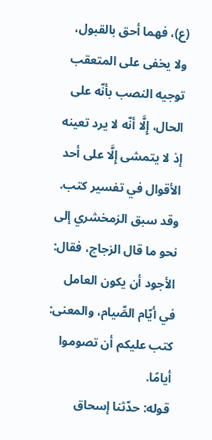(ع)، فهما أحق بالقبول، ولا يخفى على المتعقب توجيه النصب بأنّه على الحال، إِلَّا أنّه لا يرد تعينه إذ لا يتمشى إِلَّا على أحد الأقوال في تفسير كتب.
وقد سبق الزمخشري إلى نحو ما قال الزجاج، فقال: الأجود أن يكون العامل في أيّام الصِّيام، والمعنى: كتب عليكم أن تصوموا أيامًا.
قوله: حدّثنا إسحاق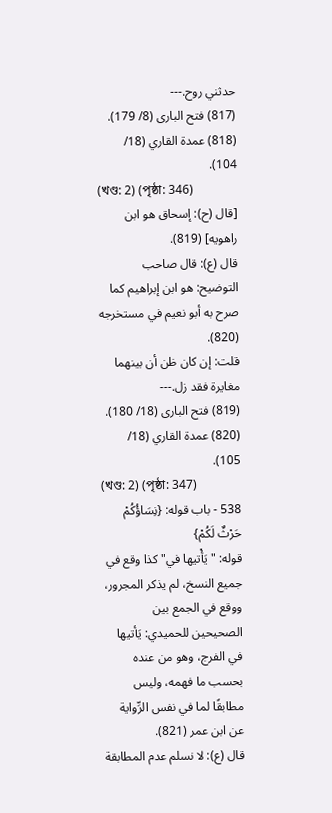حدثني روح.---
(817) فتح البارى (8/ 179).
(818) عمدة القاري (18/ 104).
(খণ্ড: 2) (পৃষ্ঠা: 346)
[قال (ح): إسحاق هو ابن راهويه] (819).
قال (ع): قال صاحب التوضيح: هو ابن إبراهيم كما صرح به أبو نعيم في مستخرجه (820).
قلت: إن كان ظن أن بينهما مغايرة فقد زل.---
(819) فتح البارى (18/ 180).
(820) عمدة القاري (18/ 105).
(খণ্ড: 2) (পৃষ্ঠা: 347)
538 - باب قوله: {نِسَاؤُكُمْ حَرْثٌ لَكُمْ}
قوله: "يَأْتيها في" كذا وقع في جميع النسخ، لم يذكر المجرور، ووقع في الجمع بين الصحيحين للحميدي: يَأتيها في الفرج، وهو من عنده بحسب ما فهمه، وليس مطابقًا لما في نفس الرِّواية عن ابن عمر (821).
قال (ع): لا نسلم عدم المطابقة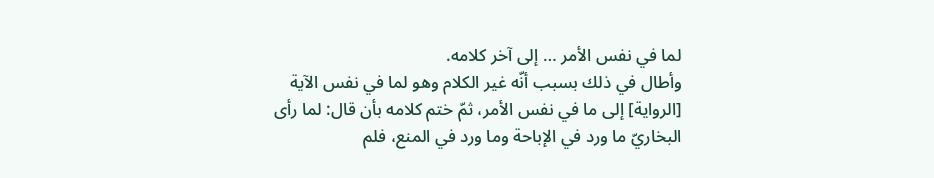لما في نفس الأمر … إلى آخر كلامه.
وأطال في ذلك بسبب أنّه غير الكلام وهو لما في نفس الآية [الرواية] إلى ما في نفس الأمر، ثمّ ختم كلامه بأن قال: لما رأى البخاريّ ما ورد في الإباحة وما ورد في المنع، فلم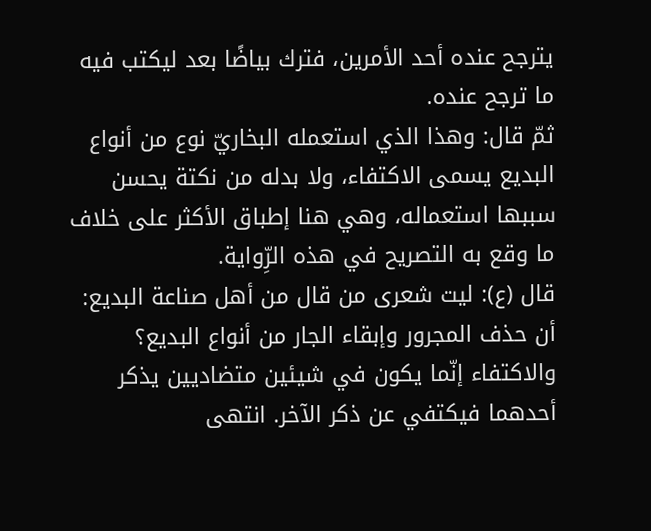يترجح عنده أحد الأمرين، فترك بياضًا بعد ليكتب فيه ما ترجح عنده.
ثمّ قال: وهذا الذي استعمله البخاريّ نوع من أنواع البديع يسمى الاكتفاء، ولا بدله من نكتة يحسن سببها استعماله، وهي هنا إطباق الأكثر على خلاف ما وقع به التصريح في هذه الرِّواية.
قال (ع): ليت شعرى من قال من أهل صناعة البديع: أن حذف المجرور وإبقاء الجار من أنواع البديع؟ والاكتفاء إنّما يكون في شيئين متضاديين يذكر أحدهما فيكتفي عن ذكر الآخر. انتهى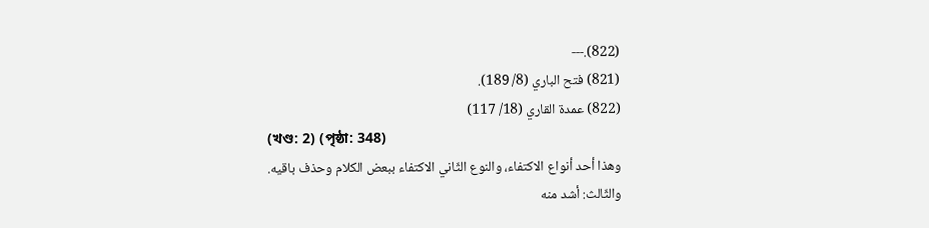(822).---
(821) فتح الباري (8/ 189).
(822) عمدة القاري (18/ 117)
(খণ্ড: 2) (পৃষ্ঠা: 348)
وهذا أحد أنواع الاكتفاء، والنوع الثّاني الاكتفاء ببعض الكلام وحذف باقيه.
والثّالث: أشد منه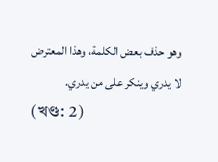وهو حذف بعض الكلمة، وهذا المعترض لا يدري وينكر على من يدري.
(খণ্ড: 2)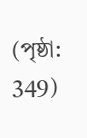(পৃষ্ঠা: 349)